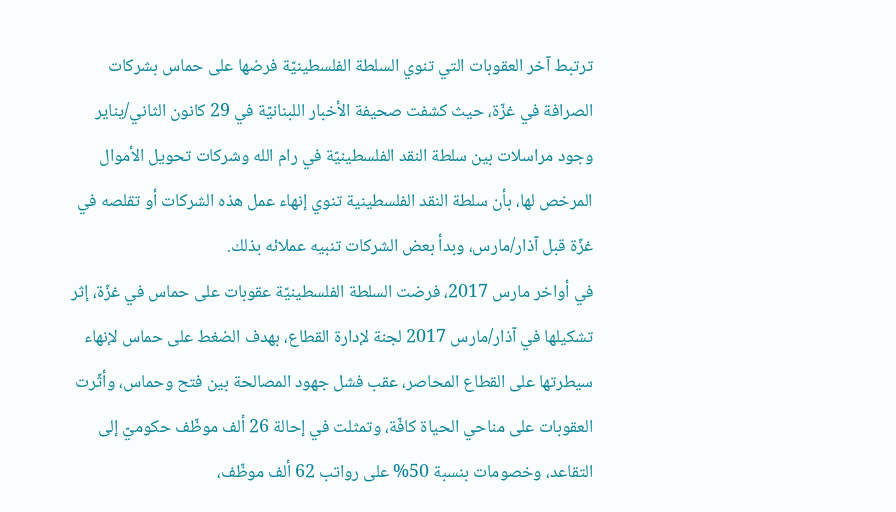ترتبط آخر العقوبات التي تنوي السلطة الفلسطينيّة فرضها على حماس بشركات الصرافة في غزّة، حيث كشفت صحيفة الأخبار اللبنانيّة في 29 كانون الثاني/يناير وجود مراسلات بين سلطة النقد الفلسطينيّة في رام الله وشركات تحويل الأموال المرخص لها، بأن سلطة النقد الفلسطينية تنوي إنهاء عمل هذه الشركات أو تقلصه في غزّة قبل آذار/مارس، وبدأ بعض الشركات تنبيه عملائه بذلك.
في أواخر مارس 2017، فرضت السلطة الفلسطينيّة عقوبات على حماس في غزّة، إثر تشكيلها في آذار/مارس 2017 لجنة لإدارة القطاع، بهدف الضغط على حماس لإنهاء سيطرتها على القطاع المحاصر، عقب فشل جهود المصالحة بين فتح وحماس، وأثّرت العقوبات على مناحي الحياة كافّة، وتمثلت في إحالة 26 ألف موظّف حكوميّ إلى التقاعد، وخصومات بنسبة 50% على رواتب 62 ألف موظّف،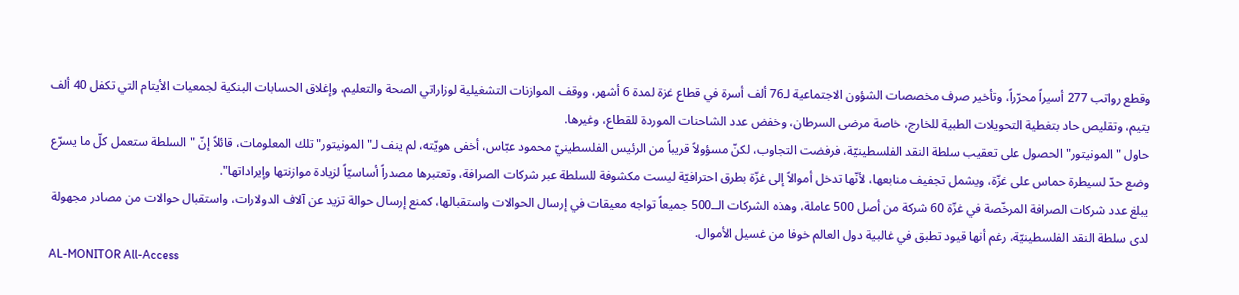وقطع رواتب 277 أسيراً محرّراً، وتأخير صرف مخصصات الشؤون الاجتماعية لـ76 ألف أسرة في قطاع غزة لمدة 6 أشهر، ووقف الموازنات التشغيلية لوزاراتي الصحة والتعليم، وإغلاق الحسابات البنكية لجمعيات الأيتام التي تكفل 40 ألف يتيم، وتقليص حاد بتغطية التحويلات الطبية للخارج، خاصة مرضى السرطان، وخفض عدد الشاحنات الموردة للقطاع، وغيرها.
حاول "المونيتور" الحصول على تعقيب سلطة النقد الفلسطينيّة، فرفضت التجاوب، لكنّ مسؤولاً قريباً من الرئيس الفلسطينيّ محمود عبّاس، أخفى هويّته، لم ينف لـ"المونيتور" تلك المعلومات، قائلاً إنّ "السلطة ستعمل كلّ ما يسرّع وضع حدّ لسيطرة حماس على غزّة، ويشمل تجفيف منابعها، لأنّها تدخل أموالاً إلى غزّة بطرق احترافيّة ليست مكشوفة للسلطة عبر شركات الصرافة، وتعتبرها مصدراً أساسيّاً لزيادة موازنتها وإيراداتها".
يبلغ عدد شركات الصرافة المرخّصة في غزّة 60 شركة من أصل 500 عاملة، وهذه الشركات الــ500 جميعاً تواجه معيقات في إرسال الحوالات واستقبالها، كمنع إرسال حوالة تزيد عن آلاف الدولارات، واستقبال حوالات من مصادر مجهولة لدى سلطة النقد الفلسطينيّة، رغم أنها قيود تطبق في غالبية دول العالم خوفا من غسيل الأموال.
AL-MONITOR All-Access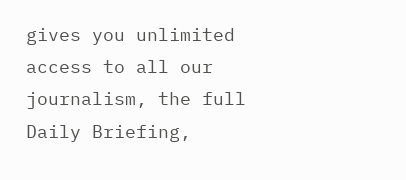gives you unlimited access to all our journalism, the full Daily Briefing,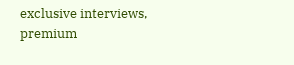exclusive interviews, premium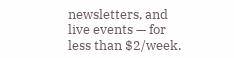newsletters, and live events — for less than $2/week.